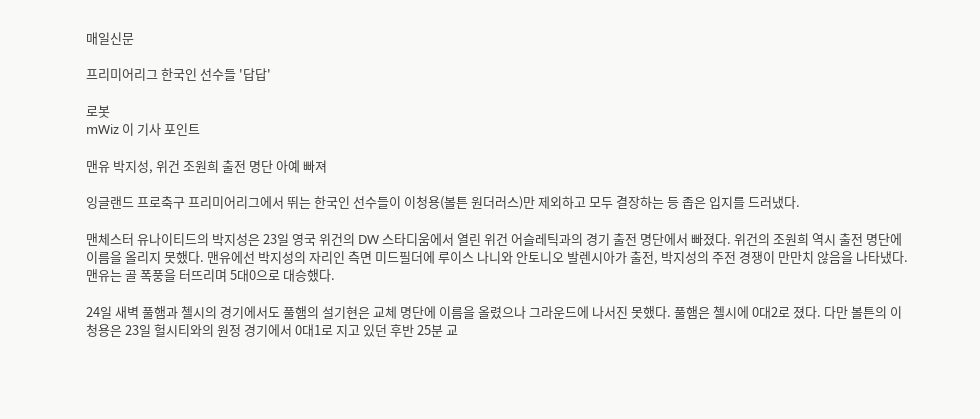매일신문

프리미어리그 한국인 선수들 '답답'

로봇
mWiz 이 기사 포인트

맨유 박지성, 위건 조원희 출전 명단 아예 빠져

잉글랜드 프로축구 프리미어리그에서 뛰는 한국인 선수들이 이청용(볼튼 원더러스)만 제외하고 모두 결장하는 등 좁은 입지를 드러냈다.

맨체스터 유나이티드의 박지성은 23일 영국 위건의 DW 스타디움에서 열린 위건 어슬레틱과의 경기 출전 명단에서 빠졌다. 위건의 조원희 역시 출전 명단에 이름을 올리지 못했다. 맨유에선 박지성의 자리인 측면 미드필더에 루이스 나니와 안토니오 발렌시아가 출전, 박지성의 주전 경쟁이 만만치 않음을 나타냈다. 맨유는 골 폭풍을 터뜨리며 5대0으로 대승했다.

24일 새벽 풀햄과 첼시의 경기에서도 풀햄의 설기현은 교체 명단에 이름을 올렸으나 그라운드에 나서진 못했다. 풀햄은 첼시에 0대2로 졌다. 다만 볼튼의 이청용은 23일 헐시티와의 원정 경기에서 0대1로 지고 있던 후반 25분 교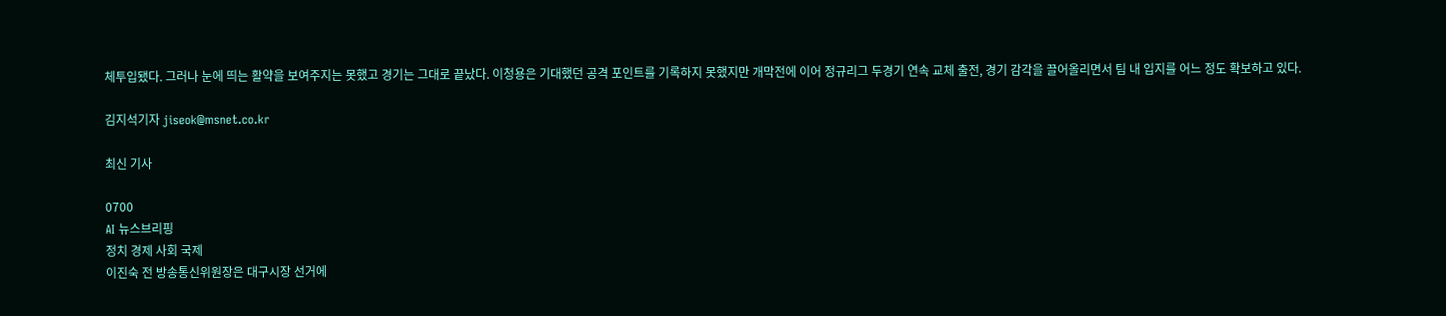체투입됐다. 그러나 눈에 띄는 활약을 보여주지는 못했고 경기는 그대로 끝났다. 이청용은 기대했던 공격 포인트를 기록하지 못했지만 개막전에 이어 정규리그 두경기 연속 교체 출전, 경기 감각을 끌어올리면서 팀 내 입지를 어느 정도 확보하고 있다.

김지석기자 jiseok@msnet.co.kr

최신 기사

0700
AI 뉴스브리핑
정치 경제 사회 국제
이진숙 전 방송통신위원장은 대구시장 선거에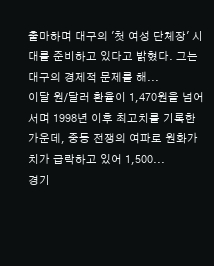출마하며 대구의 '첫 여성 단체장' 시대를 준비하고 있다고 밝혔다. 그는 대구의 경제적 문제를 해...
이달 원/달러 환율이 1,470원을 넘어서며 1998년 이후 최고치를 기록한 가운데, 중동 전쟁의 여파로 원화가치가 급락하고 있어 1,500...
경기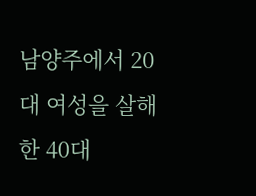남양주에서 20대 여성을 살해한 40대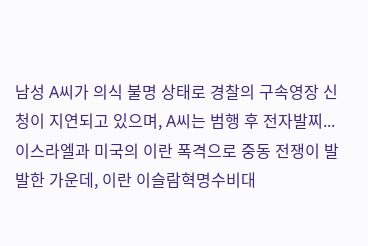남성 A씨가 의식 불명 상태로 경찰의 구속영장 신청이 지연되고 있으며, A씨는 범행 후 전자발찌...
이스라엘과 미국의 이란 폭격으로 중동 전쟁이 발발한 가운데, 이란 이슬람혁명수비대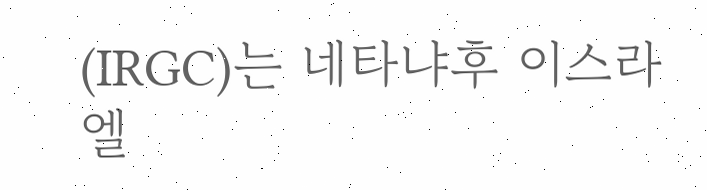(IRGC)는 네타냐후 이스라엘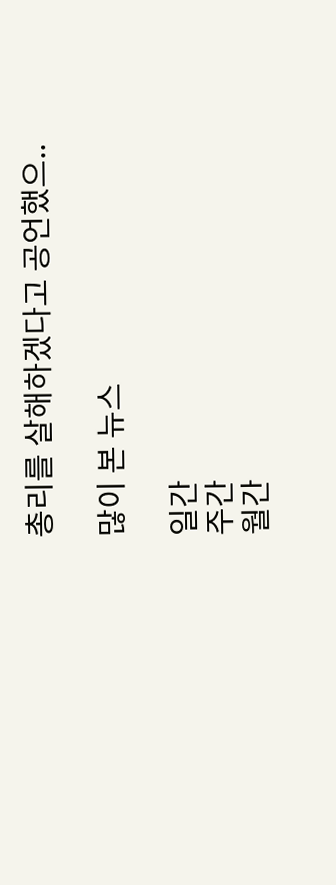총리를 살해하겠다고 공언했으..

많이 본 뉴스

일간
주간
월간